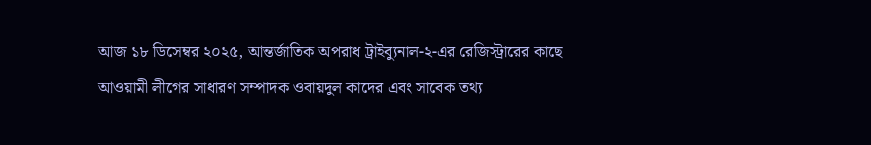আজ ১৮ ডিসেম্বর ২০২৫, আন্তর্জাতিক অপরাধ ট্রাইব্যুনাল-২-এর রেজিস্ট্রারের কাছে আওয়ামী লীগের সাধারণ সম্পাদক ওবায়দুল কাদের এবং সাবেক তথ্য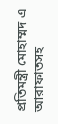প্রতিমন্ত্রী মোহাম্মদ এ আরাফাতসহ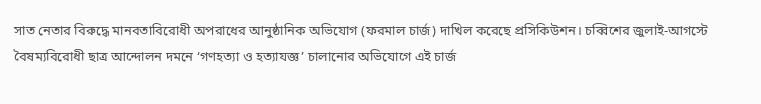সাত নেতার বিরুদ্ধে মানবতাবিরোধী অপরাধের আনুষ্ঠানিক অভিযোগ (ফরমাল চার্জ) দাখিল করেছে প্রসিকিউশন। চব্বিশের জুলাই-আগস্টে বৈষম্যবিরোধী ছাত্র আন্দোলন দমনে ‘গণহত্যা ও হত্যাযজ্ঞ’ চালানোর অভিযোগে এই চার্জ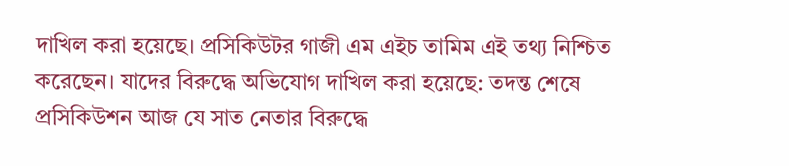দাখিল করা হয়েছে। প্রসিকিউটর গাজী এম এইচ তামিম এই তথ্য নিশ্চিত করেছেন। যাদের বিরুদ্ধে অভিযোগ দাখিল করা হয়েছে: তদন্ত শেষে প্রসিকিউশন আজ যে সাত নেতার বিরুদ্ধে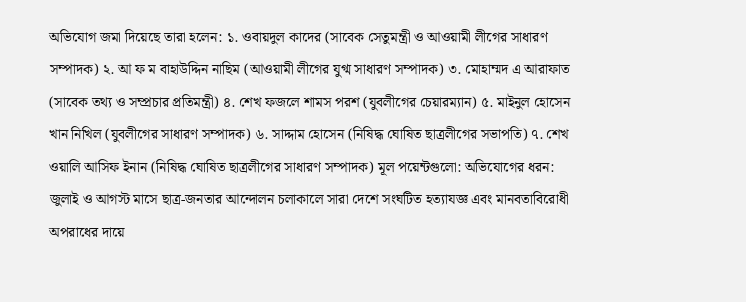অভিযোগ জমা দিয়েছে তারা হলেন: ১. ওবায়দুল কাদের (সাবেক সেতুমন্ত্রী ও আওয়ামী লীগের সাধারণ সম্পাদক) ২. আ ফ ম বাহাউদ্দিন নাছিম (আওয়ামী লীগের যুগ্ম সাধারণ সম্পাদক) ৩. মোহাম্মদ এ আরাফাত (সাবেক তথ্য ও সম্প্রচার প্রতিমন্ত্রী) ৪. শেখ ফজলে শামস পরশ (যুবলীগের চেয়ারম্যান) ৫. মাইনুল হোসেন খান নিখিল (যুবলীগের সাধারণ সম্পাদক) ৬. সাদ্দাম হোসেন (নিষিদ্ধ ঘোষিত ছাত্রলীগের সভাপতি) ৭. শেখ ওয়ালি আসিফ ইনান (নিষিদ্ধ ঘোষিত ছাত্রলীগের সাধারণ সম্পাদক) মূল পয়েন্টগুলো: অভিযোগের ধরন: জুলাই ও আগস্ট মাসে ছাত্র-জনতার আন্দোলন চলাকালে সারা দেশে সংঘটিত হত্যাযজ্ঞ এবং মানবতাবিরোধী অপরাধের দায়ে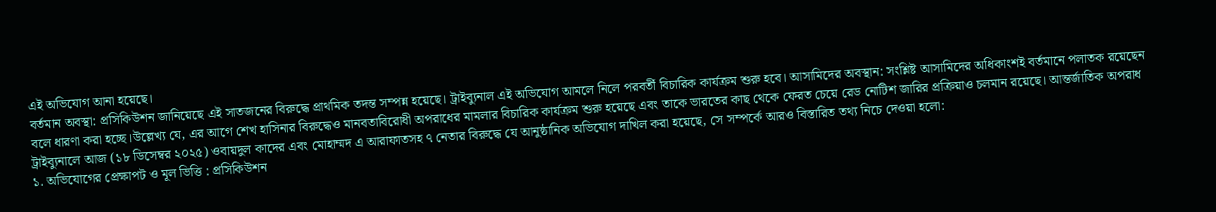এই অভিযোগ আনা হয়েছে।
বর্তমান অবস্থা: প্রসিকিউশন জানিয়েছে এই সাতজনের বিরুদ্ধে প্রাথমিক তদন্ত সম্পন্ন হয়েছে। ট্রাইব্যুনাল এই অভিযোগ আমলে নিলে পরবর্তী বিচারিক কার্যক্রম শুরু হবে। আসামিদের অবস্থান: সংশ্লিষ্ট আসামিদের অধিকাংশই বর্তমানে পলাতক রয়েছেন বলে ধারণা করা হচ্ছে।উল্লেখ্য যে, এর আগে শেখ হাসিনার বিরুদ্ধেও মানবতাবিরোধী অপরাধের মামলার বিচারিক কার্যক্রম শুরু হয়েছে এবং তাকে ভারতের কাছ থেকে ফেরত চেয়ে রেড নোটিশ জারির প্রক্রিয়াও চলমান রয়েছে। আন্তর্জাতিক অপরাধ ট্রাইব্যুনালে আজ (১৮ ডিসেম্বর ২০২৫) ওবায়দুল কাদের এবং মোহাম্মদ এ আরাফাতসহ ৭ নেতার বিরুদ্ধে যে আনুষ্ঠানিক অভিযোগ দাখিল করা হয়েছে, সে সম্পর্কে আরও বিস্তারিত তথ্য নিচে দেওয়া হলো:
১. অভিযোগের প্রেক্ষাপট ও মূল ভিত্তি : প্রসিকিউশন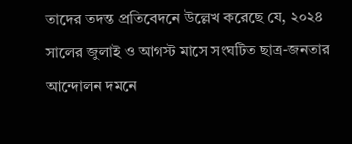তাদের তদন্ত প্রতিবেদনে উল্লেখ করেছে যে, ২০২৪ সালের জুলাই ও আগস্ট মাসে সংঘটিত ছাত্র-জনতার আন্দোলন দমনে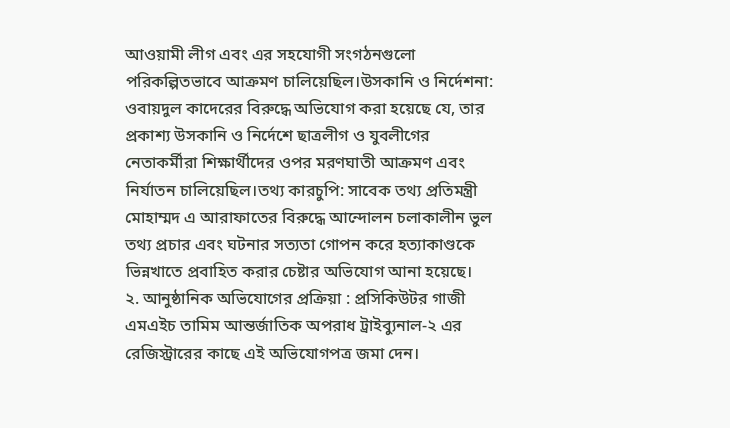আওয়ামী লীগ এবং এর সহযোগী সংগঠনগুলো পরিকল্পিতভাবে আক্রমণ চালিয়েছিল।উসকানি ও নির্দেশনা: ওবায়দুল কাদেরের বিরুদ্ধে অভিযোগ করা হয়েছে যে, তার প্রকাশ্য উসকানি ও নির্দেশে ছাত্রলীগ ও যুবলীগের নেতাকর্মীরা শিক্ষার্থীদের ওপর মরণঘাতী আক্রমণ এবং নির্যাতন চালিয়েছিল।তথ্য কারচুপি: সাবেক তথ্য প্রতিমন্ত্রী মোহাম্মদ এ আরাফাতের বিরুদ্ধে আন্দোলন চলাকালীন ভুল তথ্য প্রচার এবং ঘটনার সত্যতা গোপন করে হত্যাকাণ্ডকে ভিন্নখাতে প্রবাহিত করার চেষ্টার অভিযোগ আনা হয়েছে।
২. আনুষ্ঠানিক অভিযোগের প্রক্রিয়া : প্রসিকিউটর গাজী এমএইচ তামিম আন্তর্জাতিক অপরাধ ট্রাইব্যুনাল-২ এর রেজিস্ট্রারের কাছে এই অভিযোগপত্র জমা দেন।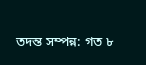তদন্ত সম্পন্ন: গত ৮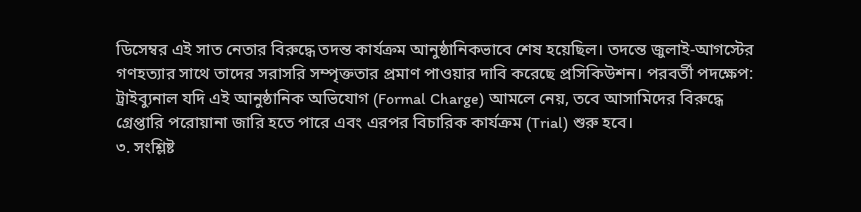ডিসেম্বর এই সাত নেতার বিরুদ্ধে তদন্ত কার্যক্রম আনুষ্ঠানিকভাবে শেষ হয়েছিল। তদন্তে জুলাই-আগস্টের গণহত্যার সাথে তাদের সরাসরি সম্পৃক্ততার প্রমাণ পাওয়ার দাবি করেছে প্রসিকিউশন। পরবর্তী পদক্ষেপ: ট্রাইব্যুনাল যদি এই আনুষ্ঠানিক অভিযোগ (Formal Charge) আমলে নেয়, তবে আসামিদের বিরুদ্ধে গ্রেপ্তারি পরোয়ানা জারি হতে পারে এবং এরপর বিচারিক কার্যক্রম (Trial) শুরু হবে।
৩. সংশ্লিষ্ট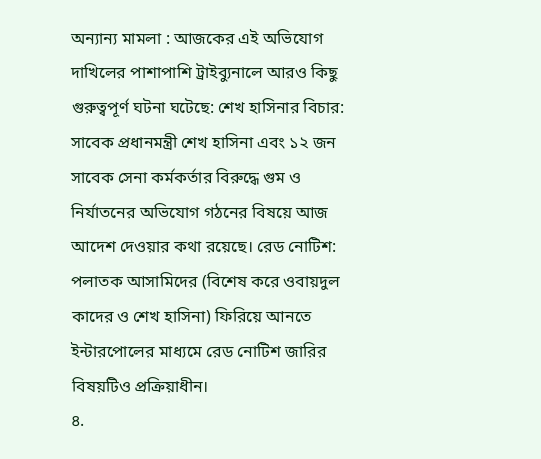অন্যান্য মামলা : আজকের এই অভিযোগ দাখিলের পাশাপাশি ট্রাইব্যুনালে আরও কিছু গুরুত্বপূর্ণ ঘটনা ঘটেছে: শেখ হাসিনার বিচার: সাবেক প্রধানমন্ত্রী শেখ হাসিনা এবং ১২ জন সাবেক সেনা কর্মকর্তার বিরুদ্ধে গুম ও নির্যাতনের অভিযোগ গঠনের বিষয়ে আজ আদেশ দেওয়ার কথা রয়েছে। রেড নোটিশ: পলাতক আসামিদের (বিশেষ করে ওবায়দুল কাদের ও শেখ হাসিনা) ফিরিয়ে আনতে ইন্টারপোলের মাধ্যমে রেড নোটিশ জারির বিষয়টিও প্রক্রিয়াধীন।
৪.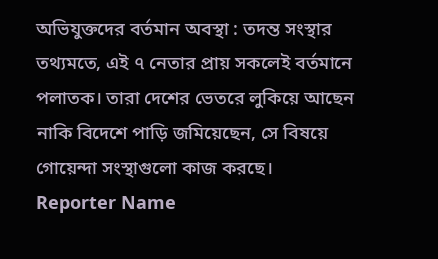অভিযুক্তদের বর্তমান অবস্থা : তদন্ত সংস্থার তথ্যমতে, এই ৭ নেতার প্রায় সকলেই বর্তমানে পলাতক। তারা দেশের ভেতরে লুকিয়ে আছেন নাকি বিদেশে পাড়ি জমিয়েছেন, সে বিষয়ে গোয়েন্দা সংস্থাগুলো কাজ করছে।
Reporter Name